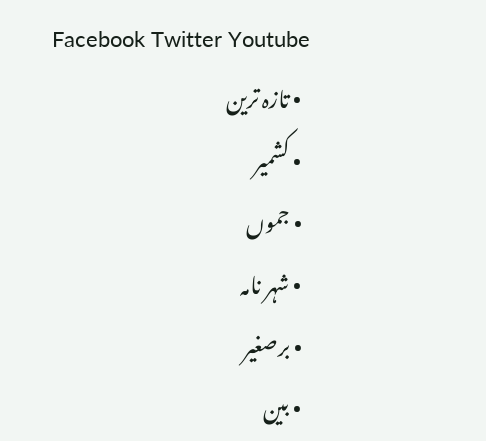Facebook Twitter Youtube
  • تازہ ترین
  • کشمیر
  • جموں
  • شہر نامہ
  • برصغیر
  • بین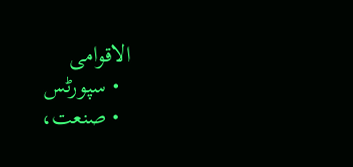الاقوامی
  • سپورٹس
  • صنعت،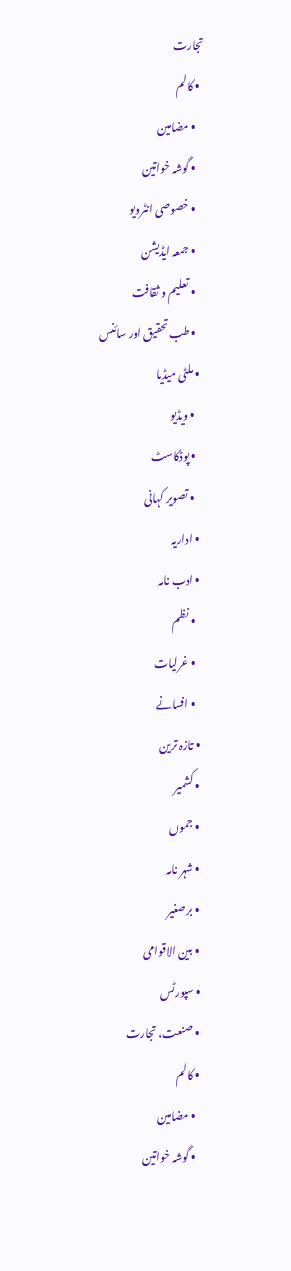تجارت
  • کالم
    • مضامین
    • گوشہ خواتین
    • خصوصی انٹرویو
    • جمعہ ایڈیشن
    • تعلیم و ثقافت
    • طب تحقیق اور سائنس
  • ملٹی میڈیا
    • ویڈیو
    • پوڈکاسٹ
    • تصویر کہانی
  • اداریہ
  • ادب نامہ
    • نظم
    • غرلیات
    • افسانے
  • تازہ ترین
  • کشمیر
  • جموں
  • شہر نامہ
  • برصغیر
  • بین الاقوامی
  • سپورٹس
  • صنعت، تجارت
  • کالم
    • مضامین
    • گوشہ خواتین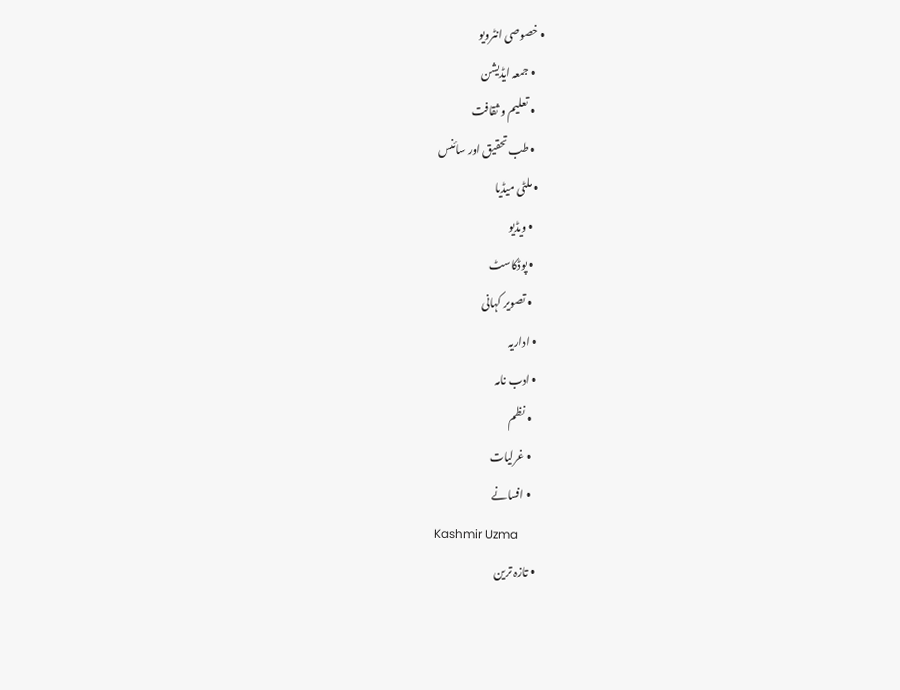• خصوصی انٹرویو
    • جمعہ ایڈیشن
    • تعلیم و ثقافت
    • طب تحقیق اور سائنس
  • ملٹی میڈیا
    • ویڈیو
    • پوڈکاسٹ
    • تصویر کہانی
  • اداریہ
  • ادب نامہ
    • نظم
    • غرلیات
    • افسانے
Kashmir Uzma
  • تازہ ترین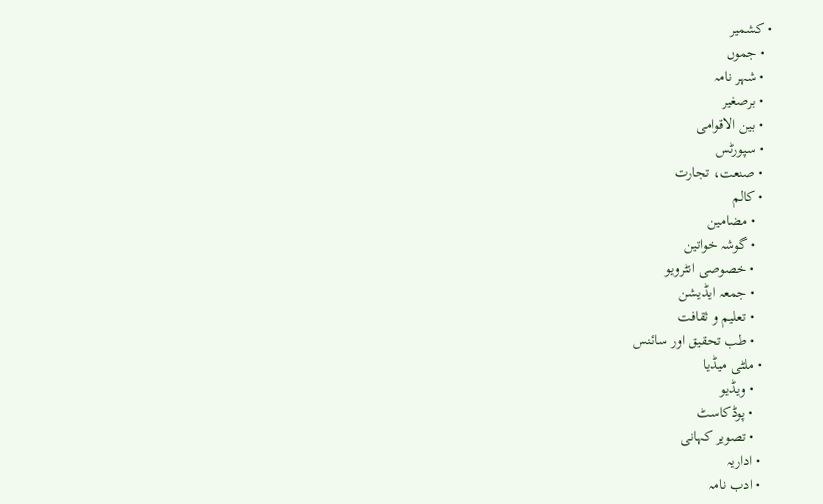• کشمیر
  • جموں
  • شہر نامہ
  • برصغیر
  • بین الاقوامی
  • سپورٹس
  • صنعت، تجارت
  • کالم
    • مضامین
    • گوشہ خواتین
    • خصوصی انٹرویو
    • جمعہ ایڈیشن
    • تعلیم و ثقافت
    • طب تحقیق اور سائنس
  • ملٹی میڈیا
    • ویڈیو
    • پوڈکاسٹ
    • تصویر کہانی
  • اداریہ
  • ادب نامہ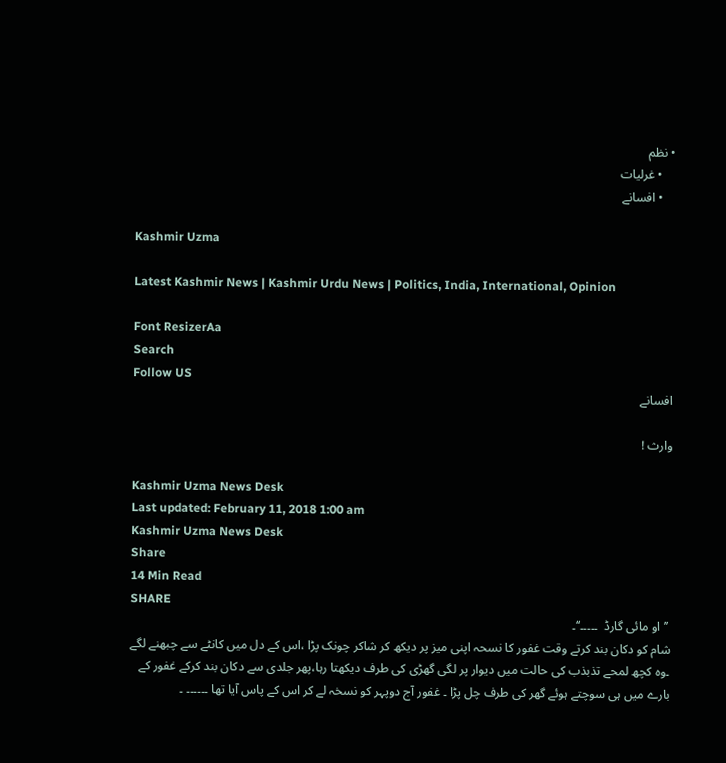• نظم
    • غرلیات
    • افسانے

Kashmir Uzma

Latest Kashmir News | Kashmir Urdu News | Politics, India, International, Opinion

Font ResizerAa
Search
Follow US
افسانے

وارث !

Kashmir Uzma News Desk
Last updated: February 11, 2018 1:00 am
Kashmir Uzma News Desk
Share
14 Min Read
SHARE
 ’’ او مائی گارڈ  ۔۔۔۔۔‘‘۔
شام کو دکان بند کرتے وقت غفور کا نسحہ اپنی میز پر دیکھ کر شاکر چونک پڑا ،اس کے دل میں کانٹے سے چبھنے لگے ۔وہ کچھ لمحے تذبذب کی حالت میں دیوار پر لگی گھڑی کی طرف دیکھتا رہا،پھر جلدی سے دکان بند کرکے غفور کے بارے میں ہی سوچتے ہوئے گھر کی طرف چل پڑا ۔ غفور آج دوپہر کو نسخہ لے کر اس کے پاس آیا تھا ۔۔۔۔۔۔ ۔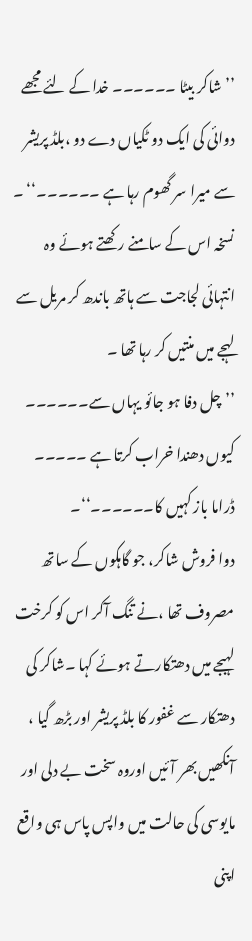’’شاکر بیٹا ۔۔۔۔۔۔ خدا کے لئے مجھے دوائی کی ایک دو ٹکیاں دے دو ،بلڈ پریشر سے میرا سر گھوم رہا ہے ۔۔۔۔۔۔‘‘ ۔
نسخہ اس کے سامنے رکھتے ہوئے وہ انتہائی لجاجت سے ہاتھ باندھ کر مریل سے لہجے میں منتیں کر رہا تھا ۔
’’چل دفا ہو جائو یہاں سے۔۔۔۔۔۔ کیوں دھندا خراب کرتا ہے ۔۔۔۔۔ ڈراما باز کہیں کا۔۔۔۔۔۔‘‘۔
دوا فروش شاکر، جو گاہکوں کے ساتھ مصروف تھا ،نے تنگ آکر اس کو کرخت لہبجے میں دھتکارتے ہوئے کہا ۔شاکر کی دھتکار سے غفور کا بلڈ پریشر اور بڑھ گیا ، آنکھیں بھر آئیں اوروہ سخت بے دلی اور مایوسی کی حالت میں واپس پاس ہی واقع اپنی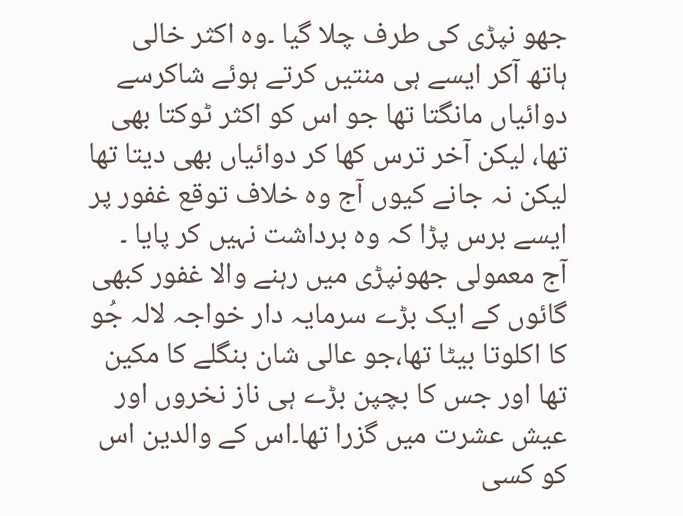جھو نپڑی کی طرف چلا گیا ۔وہ اکثر خالی ہاتھ آکر ایسے ہی منتیں کرتے ہوئے شاکرسے دوائیاں مانگتا تھا جو اس کو اکثر ٹوکتا بھی تھا، لیکن آخر ترس کھا کر دوائیاں بھی دیتا تھا لیکن نہ جانے کیوں آج وہ خلاف توقع غفور پر ایسے برس پڑا کہ وہ برداشت نہیں کر پایا ۔
آج معمولی جھونپڑی میں رہنے والا غفور کبھی گائوں کے ایک بڑے سرمایہ دار خواجہ لالہ جُو کا اکلوتا بیٹا تھا،جو عالی شان بنگلے کا مکین تھا اور جس کا بچپن بڑے ہی ناز نخروں اور عیش عشرت میں گزرا تھا۔اس کے والدین اس کو کسی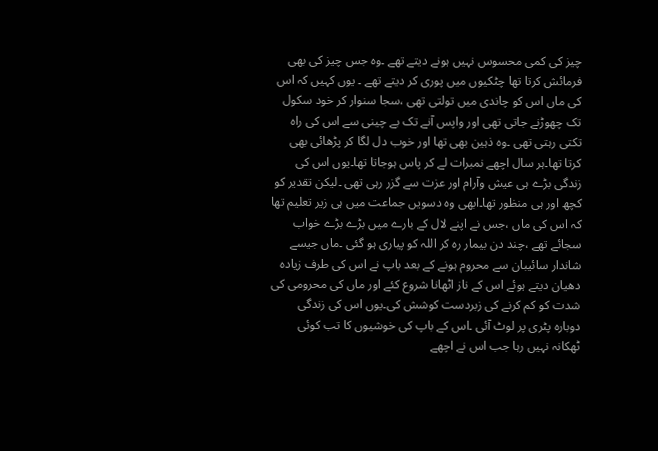چیز کی کمی محسوس نہیں ہونے دیتے تھے ۔وہ جس چیز کی بھی فرمائش کرتا تھا چٹکیوں میں پوری کر دیتے تھے ۔ یوں کہیں کہ اس کی ماں اس کو چاندی میں تولتی تھی ،سجا سنوار کر خود سکول تک چھوڑنے جاتی تھی اور واپس آنے تک بے چینی سے اس کی راہ تکتی رہتی تھی ۔وہ ذہین بھی تھا اور خوب دل لگا کر پڑھائی بھی کرتا تھا۔ہر سال اچھے نمبرات لے کر پاس ہوجاتا تھا۔یوں اس کی زندگی بڑے ہی عیش وآرام اور عزت سے گزر رہی تھی ۔لیکن تقدیر کو کچھ اور ہی منظور تھا۔ابھی وہ دسویں جماعت میں ہی زیر تعلیم تھا کہ اس کی ماں ،جس نے اپنے لال کے بارے میں بڑے بڑے خواب سجائے تھے ،چند دن بیمار رہ کر اللہ کو پیاری ہو گئی ۔ماں جیسے شاندار سائیبان سے محروم ہونے کے بعد باپ نے اس کی طرف زیادہ دھیان دیتے ہوئے اس کے ناز اٹھانا شروع کئے اور ماں کی محرومی کی شدت کو کم کرنے کی زبردست کوشش کی۔یوں اس کی زندگی دوبارہ پٹری پر لوٹ آئی ۔اس کے باپ کی خوشیوں کا تب کوئی ٹھکانہ نہیں رہا جب اس نے اچھے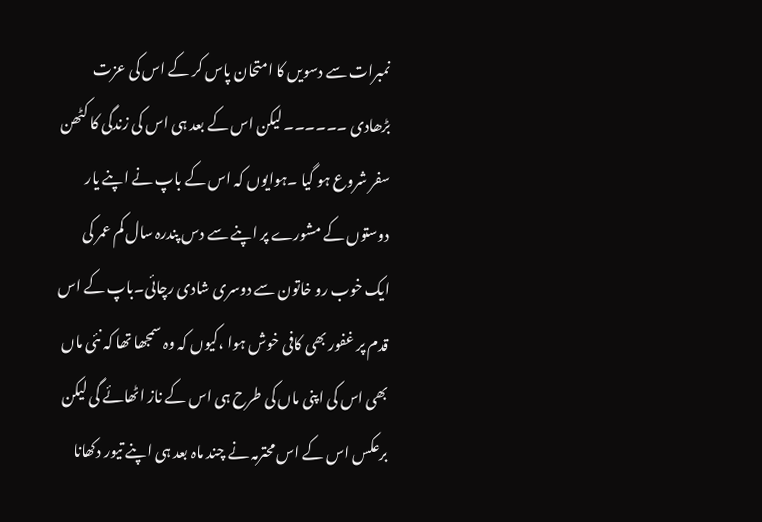نمبرات سے دسویں کا امتحان پاس کر کے اس کی عزت بڑھادی ۔۔۔۔۔۔ لیکن اس کے بعد ہی اس کی زندگی کا کٹھن سفر شروع ہو گیا ۔ہوایوں کہ اس کے باپ نے اپنے یار دوستوں کے مشورے پر اپنے سے دس پندرہ سال کم عمر کی ایک خوب رو خاتون سے دوسری شادی رچائی۔باپ کے اس قدم پر غفور بھی کافی خوش ہوا ،کیوں کہ وہ سمجھا تھا کہ نئی ماں بھی اس کی اپنی ماں کی طرح ہی اس کے ناز اٹھائے گی لیکن برعکس اس کے اس محترمہ نے چند ماہ بعد ہی اپنے تیور دکھانا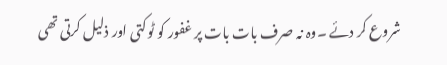شروع کر دئے ۔وہ نہ صرف بات بات پر غفور کو ٹوکتی اور ذلیل کرتی تھی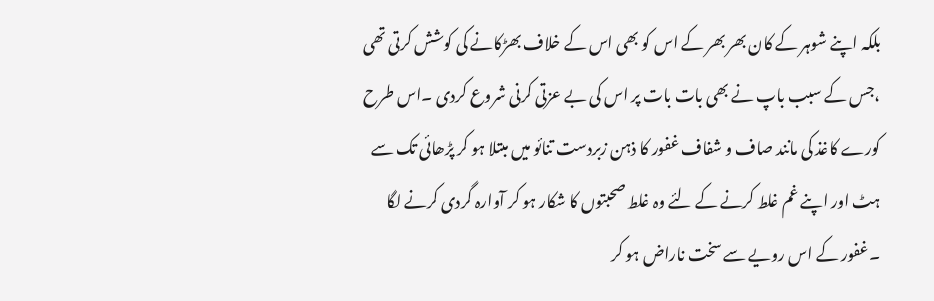بلکہ اپنے شوہر کے کان بھر بھر کے اس کو بھی اس کے خلاف بھڑکانے کی کوشش کرتی تھی ،جس کے سبب باپ نے بھی بات بات پر اس کی بے عزتی کرنی شروع کردی ۔اس طرح کورے کاغذ کی مانند صاف و شفاف غفور کا ذہن زبردست تنائو میں مبتلا ہو کر پڑھائی تک سے ہٹ اور اپنے غم غلط کرنے کے لئے وہ غلط صحبتوں کا شکار ہو کر آوارہ گردی کرنے لگا ۔غفور کے اس رویے سے سخت ناراض ہو کر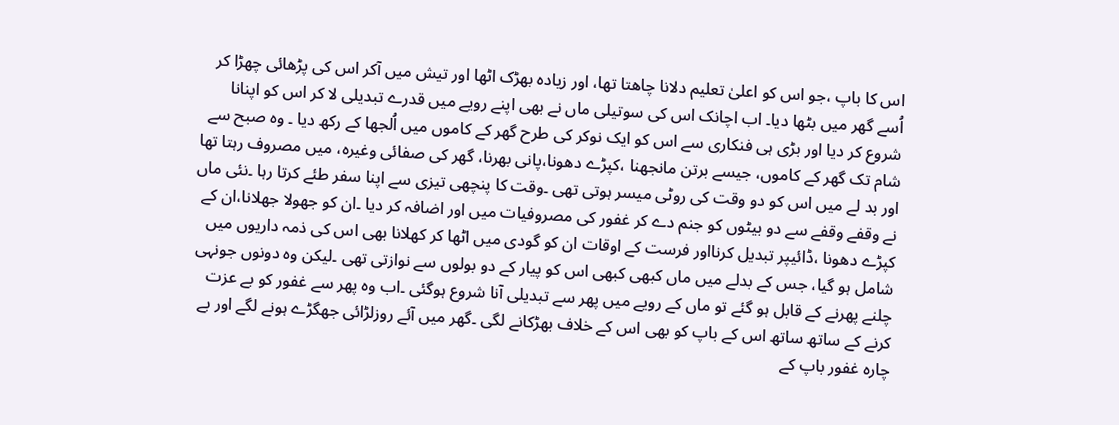اس کا باپ ،جو اس کو اعلیٰ تعلیم دلانا چاھتا تھا، اور زیادہ بھڑک اٹھا اور تیش میں آکر اس کی پڑھائی چھڑا کر اُسے گھر میں بٹھا دیا۔ اب اچانک اس کی سوتیلی ماں نے بھی اپنے رویے میں قدرے تبدیلی لا کر اس کو اپنانا شروع کر دیا اور بڑی ہی فنکاری سے اس کو ایک نوکر کی طرح گھر کے کاموں میں اُلجھا کے رکھ دیا ۔ وہ صبح سے شام تک گھر کے کاموں، جیسے برتن مانجھنا ،کپڑے دھونا،پانی بھرنا، گھر کی صفائی وغیرہ، میں مصروف رہتا تھا اور بد لے میں اس کو دو وقت کی روٹی میسر ہوتی تھی ۔وقت کا پنچھی تیزی سے اپنا سفر طئے کرتا رہا ۔نئی ماں نے وقفے وقفے سے دو بیٹوں کو جنم دے کر غفور کی مصروفیات میں اور اضافہ کر دیا ۔ان کو جھولا جھلانا،ان کے کپڑے دھونا ،ڈائیپر تبدیل کرنااور فرست کے اوقات ان کو گودی میں اٹھا کر کھلانا بھی اس کی ذمہ داریوں میں شامل ہو گیا، جس کے بدلے میں ماں کبھی کبھی اس کو پیار کے دو بولوں سے نوازتی تھی ۔لیکن وہ دونوں جونہی چلنے پھرنے کے قابل ہو گئے تو ماں کے رویے میں پھر سے تبدیلی آنا شروع ہوگئی ۔اب وہ پھر سے غفور کو بے عزت کرنے کے ساتھ ساتھ اس کے باپ کو بھی اس کے خلاف بھڑکانے لگی ۔گھر میں آئے روزلڑائی جھگڑے ہونے لگے اور بے چارہ غفور باپ کے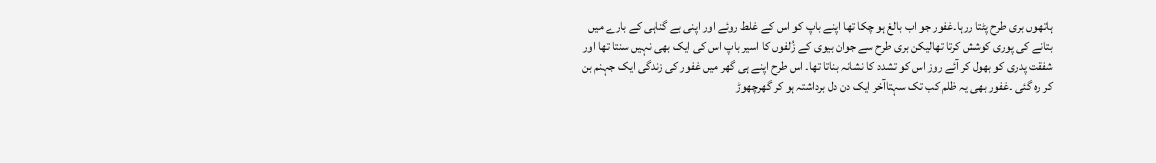ہاتھوں بری طرح پٹتا ررہا۔غفور جو اب بالغ ہو چکا تھا اپنے باپ کو اس کے غلط روئے اور اپنی بے گناہی کے بارے میں بتانے کی پوری کوشش کرتا تھالیکن بری طرح سے جوان بیوی کے زُلفوں کا اسیر باپ اس کی ایک بھی نہیں سنتا تھا اور شفقت پدری کو بھول کر آئے روز اس کو تشدد کا نشانہ بناتا تھا۔ اس طرح اپنے ہی گھر میں غفور کی زندگی ایک جہنم بن کر رہ گئی ۔غفور بھی یہ ظلم کب تک سہتاآخر ایک دن دل برداشتہ ہو کر گھرچھوڑ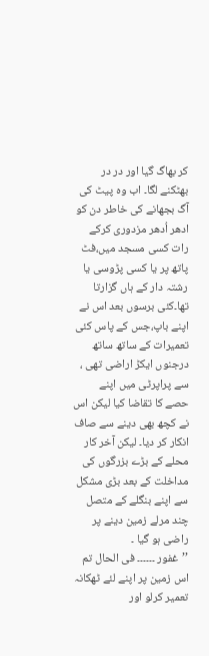کر بھاگ گیا اور در در بھٹکنے لگا۔ اب وہ پیٹ کی آگ بجھانے کی خاطر دن کو ادھر اُدھر مزدوری کرکے رات کسی مسجد میں،فٹ پاتھ پر یا کسی پڑوسی یا رشتہ دار کے ہاں گزارتا تھا۔کئی برسوں بعد اس نے اپنے باپ،جس کے پاس کئی تعمیرات کے ساتھ ساتھ درجنوں ایکڑ اراضی تھی ، سے پراپرٹی میں اپنے حصے کا تقاضا کیا لیکن اس نے کچھ بھی دینے سے صاف انکار کر دیا۔ لیکن آخر کار محلے کے بڑے بزرگوں کی مداخلت کے بعد بڑی مشکل سے اپنے بنگلے کے متصل چند مرلے زمین دینے پر راضی ہو گیا ۔
’’غفور ۔۔۔۔۔۔ فی الحال تم اس زمین پر اپنے لئے ٹھکانہ تعمیر کرلو اور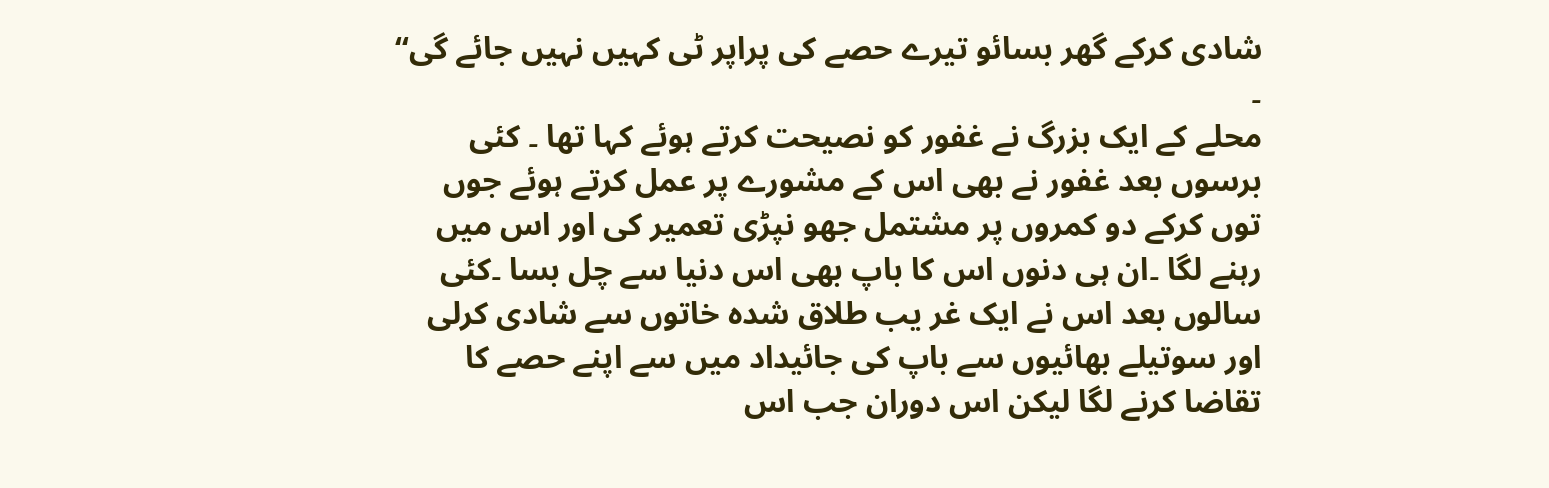شادی کرکے گھر بسائو تیرے حصے کی پراپر ٹی کہیں نہیں جائے گی‘‘ ۔
محلے کے ایک بزرگ نے غفور کو نصیحت کرتے ہوئے کہا تھا ۔ کئی برسوں بعد غفور نے بھی اس کے مشورے پر عمل کرتے ہوئے جوں توں کرکے دو کمروں پر مشتمل جھو نپڑی تعمیر کی اور اس میں رہنے لگا ۔ان ہی دنوں اس کا باپ بھی اس دنیا سے چل بسا ۔کئی سالوں بعد اس نے ایک غر یب طلاق شدہ خاتوں سے شادی کرلی اور سوتیلے بھائیوں سے باپ کی جائیداد میں سے اپنے حصے کا تقاضا کرنے لگا لیکن اس دوران جب اس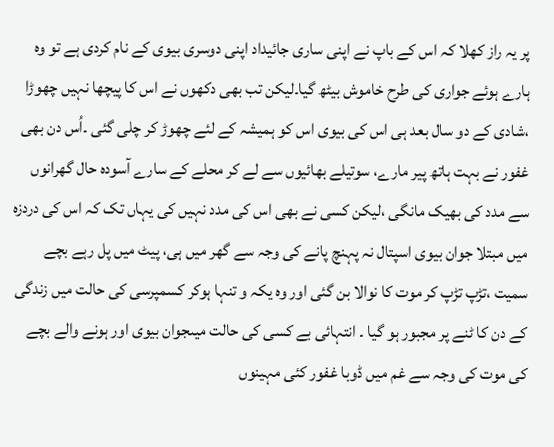پر یہ راز کھلا کہ اس کے باپ نے اپنی ساری جائیداد اپنی دوسری بیوی کے نام کردی ہے تو وہ ہارے ہوئے جواری کی طرح خاموش بیٹھ گیا۔لیکن تب بھی دکھوں نے اس کا پیچھا نہیں چھوڑا ،شادی کے دو سال بعد ہی اس کی بیوی اس کو ہمیشہ کے لئے چھوڑ کر چلی گئی ۔اُس دن بھی غفور نے بہت ہاتھ پیر مارے، سوتیلے بھائیوں سے لے کر محلے کے سارے آسودہ حال گھرانوں سے مدد کی بھیک مانگی ،لیکن کسی نے بھی اس کی مدد نہیں کی یہاں تک کہ اس کی دردزہ میں مبتلا جوان بیوی اسپتال نہ پہنچ پانے کی وجہ سے گھر میں ہی، پیٹ میں پل رہے بچے سمیت ،تڑپ تڑپ کر موت کا نوالا بن گئی اور وہ یکہ و تنہا ہوکر کسمپرسی کی حالت میں زندگی کے دن کا ٹنے پر مجبور ہو گیا ۔ انتہائی بے کسی کی حالت میںجوان بیوی اور ہونے والے بچے کی موت کی وجہ سے غم میں ڈوبا غفور کئی مہینوں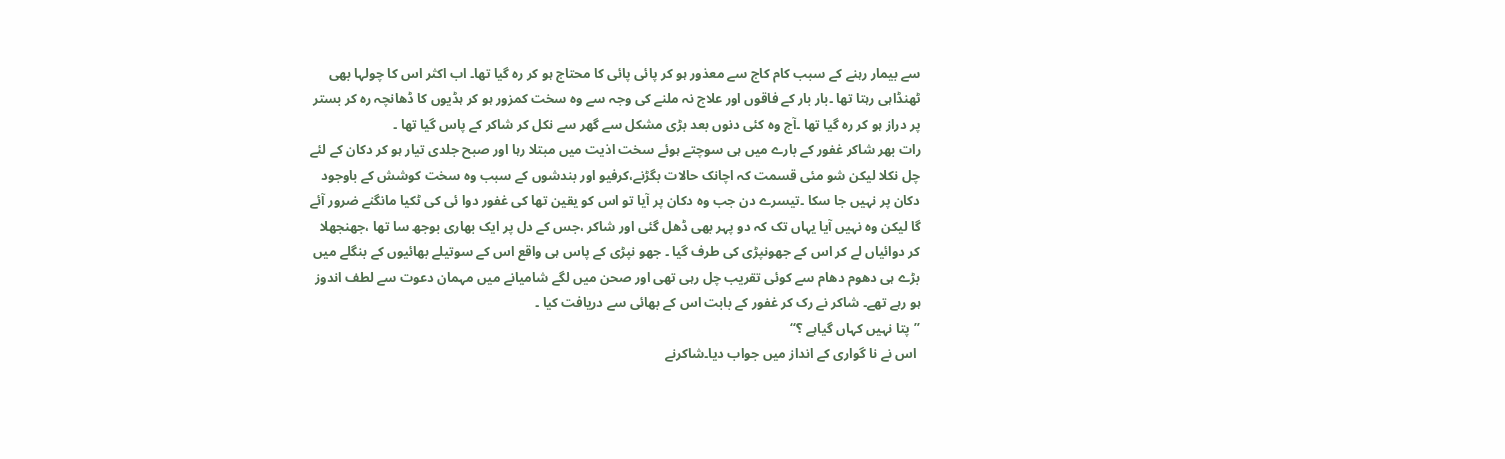سے بیمار رہنے کے سبب کام کاج سے معذور ہو کر پائی پائی کا محتاج ہو کر رہ گیا تھا۔ اب اکثر اس کا چولہا بھی ٹھنڈاہی رہتا تھا ۔بار بار کے فاقوں اور علاج نہ ملنے کی وجہ سے وہ سخت کمزور ہو کر ہڈیوں کا ڈھانچہ رہ کر بستر پر دراز ہو کر رہ گیا تھا ۔آج وہ کئی دنوں بعد بڑی مشکل سے گھر سے نکل کر شاکر کے پاس گیا تھا ۔
رات بھر شاکر غفور کے بارے میں ہی سوچتے ہوئے سخت اذیت میں مبتلا رہا اور صبح جلدی تیار ہو کر دکان کے لئے چل نکلا لیکن شو مئی قسمت کہ اچانک حالات بگڑنے،کرفیو اور بندشوں کے سبب وہ سخت کوشش کے باوجود دکان پر نہیں جا سکا ۔تیسرے دن جب وہ دکان پر آیا تو اس کو یقین تھا کی غفور دوا ئی کی ٹکیا مانگنے ضرور آئے گا لیکن وہ نہیں آیا یہاں تک کہ دو پہر بھی ڈھل گئی اور شاکر ،جس کے دل پر ایک بھاری بوجھ سا تھا ،جھنجھلا کر دوائیاں لے کر اس کے جھونپڑی کی طرف گیا ۔ جھو نپڑی کے پاس ہی واقع اس کے سوتیلے بھائیوں کے بنگلے میں بڑے ہی دھوم دھام سے کوئی تقریب چل رہی تھی اور صحن میں لگے شامیانے میں مہمان دعوت سے لطف اندوز ہو رہے تھے۔ شاکر نے رک کر غفور کے بابت اس کے بھائی سے دریافت کیا ۔
’’پتا نہیں کہاں گیاہے ؟‘‘
 اس نے نا گواری کے انداز میں جواب دیا۔شاکرنے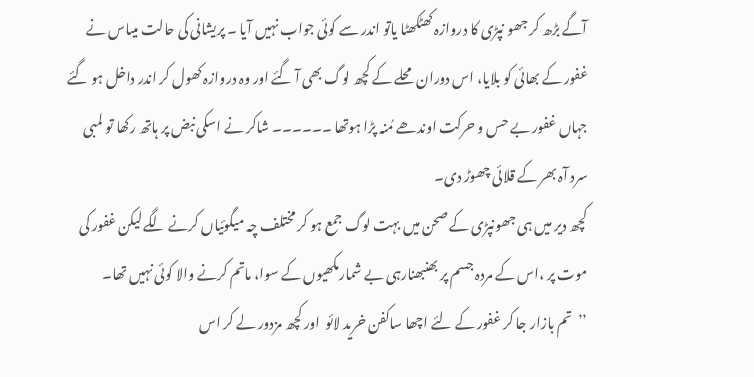آگے بڑھ کر جھو نپڑی کا دروازہ کھٹکھٹا یاتو اندر سے کوئی جواب نہیں آیا ۔ پریشانی کی حالت میںاس نے غفور کے بھائی کو بلایا، اس دوران محلے کے کچھ لوگ بھی آ گئے اور وہ دروازہ کھول کر اندر داخل ہو گئے جہاں غفور بے حس و حرکت اوندھے مُنہ پڑا ہوتھا ۔۔۔۔۔۔ شاکر نے اسکی نبض پر ہاتھ رکھا تو لمبی سرد آہ بھر کے قلائی چھوڑ دی۔
کچھ دیر میں ہی جھونپڑی کے صحن میں بہت لوگ جمع ہو کر مختلف چہ میگوئیاں کرنے لگے لیکن غفور کی موت پر ،اس کے مردہ جسم پر بھنبھنارہی بے شمارمکھیوں کے سوا، ماتم کرنے والا کوئی نہیں تھا۔
’’  تم بازار جا کر غفور کے لئے اچھا ساکفن خرید لائو  اور کچھ مزدور لے کر اس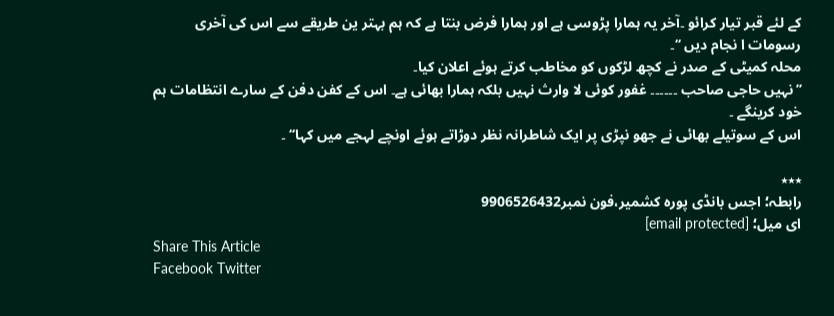کے لئے قبر تیار کرائو ۔آخر یہ ہمارا پڑوسی ہے اور ہمارا فرض بنتا ہے کہ ہم بہتر ین طریقے سے اس کی آخری رسومات ا نجام دیں ‘‘۔
محلہ کمیٹی کے صدر نے کچھ لڑکوں کو مخاطب کرتے ہوئے اعلان کیا۔
’’نہیں حاجی صاحب ۔۔۔۔۔۔ غفور کوئی لا وارث نہیں بلکہ ہمارا بھائی ہے۔ اس کے کفن دفن کے سارے انتظامات ہم خود کرینگے ۔
اس کے سوتیلے بھائی نے جھو نپڑی پر ایک شاطرانہ نظر دوڑاتے ہوئے اونچے لہجے میں کہا‘‘ ۔

٭٭٭
رابطہ؛ اجس بانڈی پورہ کشمیر،فون نمبر9906526432
ای میل؛ [email protected]
Share This Article
Facebook Twitter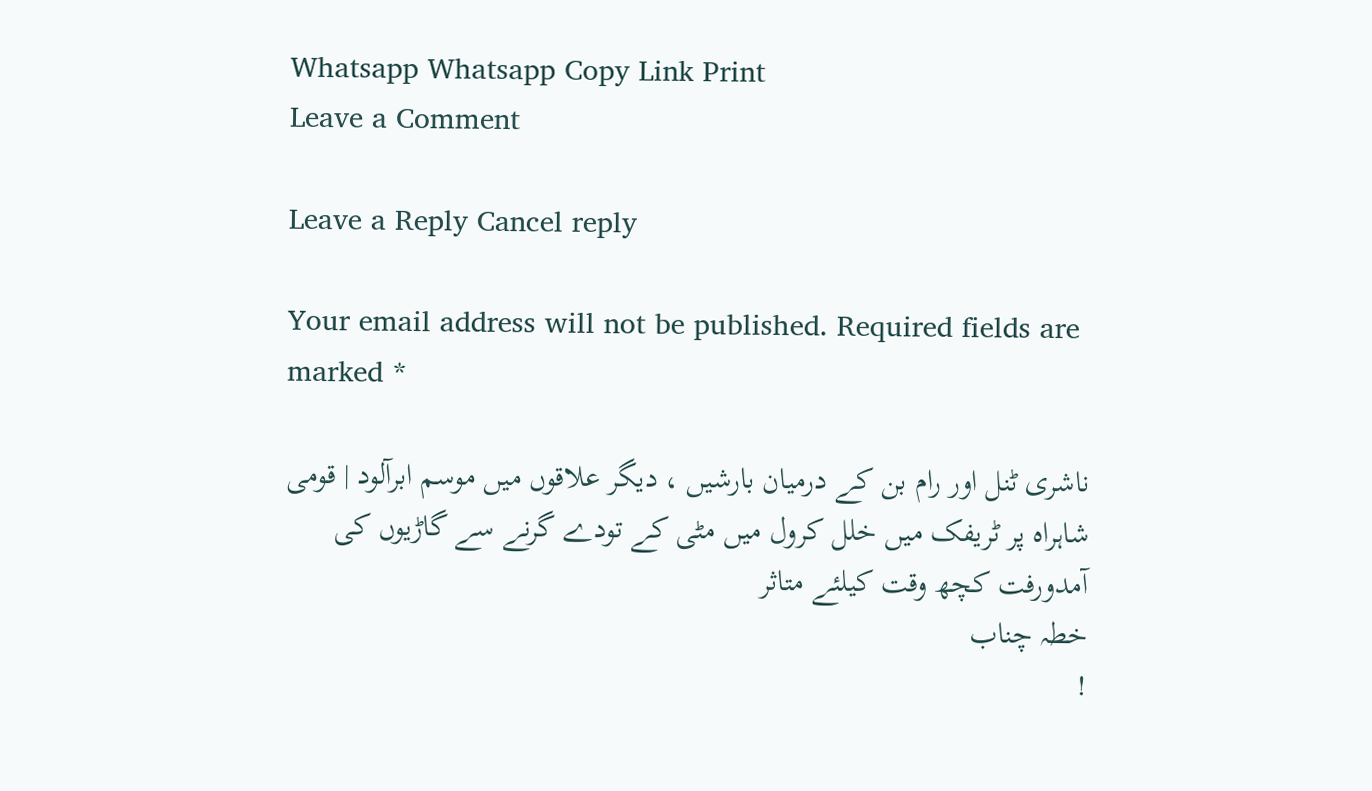Whatsapp Whatsapp Copy Link Print
Leave a Comment

Leave a Reply Cancel reply

Your email address will not be published. Required fields are marked *

ناشری ٹنل اور رام بن کے درمیان بارشیں ، دیگر علاقوں میں موسم ابرآلود | قومی شاہراہ پر ٹریفک میں خلل کرول میں مٹی کے تودے گرنے سے گاڑیوں کی آمدورفت کچھ وقت کیلئے متاثر
خطہ چناب
!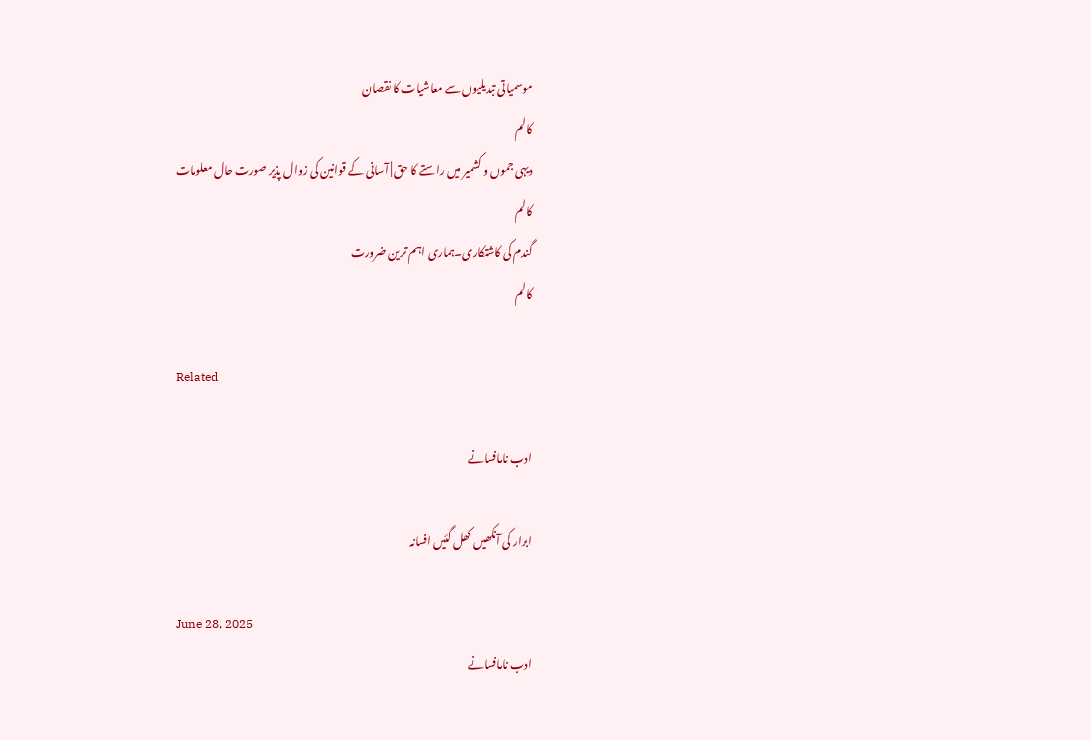موسمیاتی تبدیلیوں سے معاشیات کا نقصان
کالم
دیہی جموں و کشمیر میں راستے کا حق | آسانی کے قوانین کی زوال پذیر صورت حال معلومات
کالم
گندم کی کاشتکاری۔ہماری اہم ترین ضرورت
کالم

Related

ادب نامافسانے

ابرار کی آنکھیں کھل گئیں افسانہ

June 28, 2025
ادب نامافسانے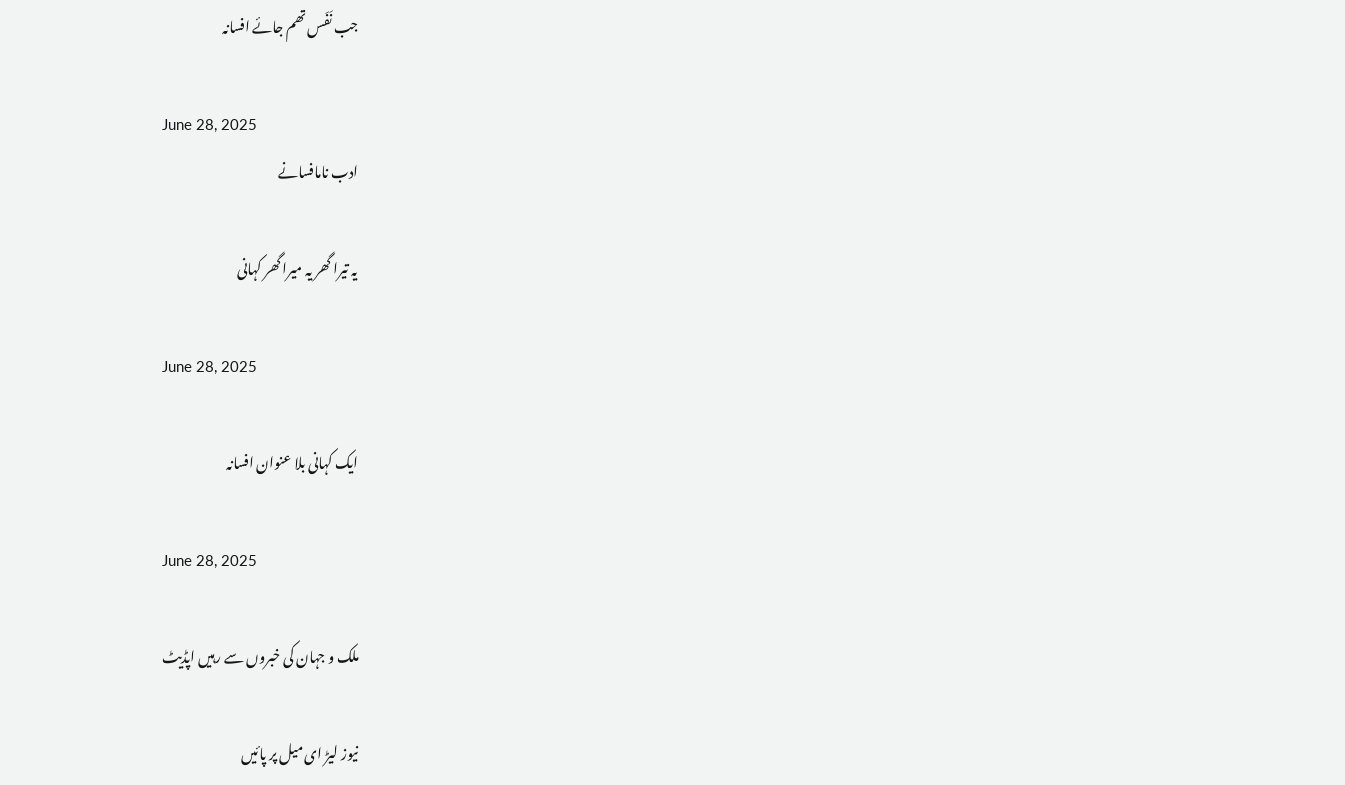جب نَفَس تھم جائے افسانہ

June 28, 2025
ادب نامافسانے

یہ تیرا گھر یہ میرا گھر کہانی

June 28, 2025

ایک کہانی بلا عنوان افسانہ

June 28, 2025

ملک و جہان کی خبروں سے رہیں اپڈیٹ

نیوز لیڑ ای میل پر پائیں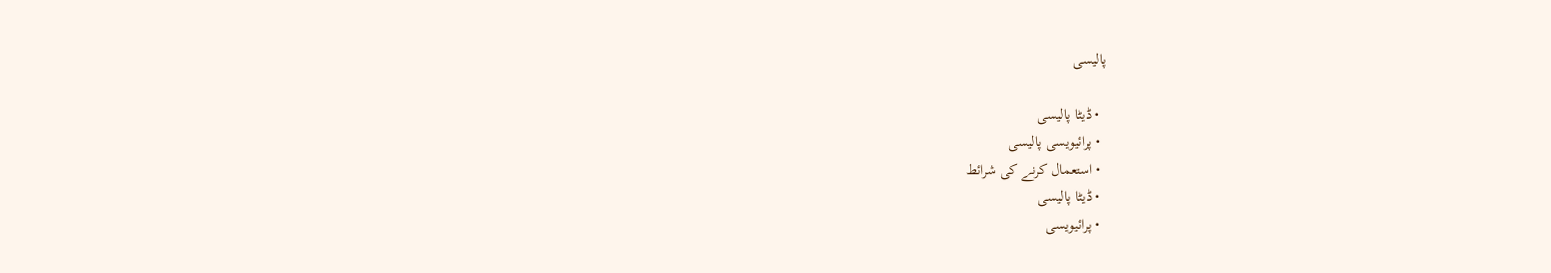پالیسی

  • ڈیٹا پالیسی
  • پرائیویسی پالیسی
  • استعمال کرنے کی شرائط
  • ڈیٹا پالیسی
  • پرائیویسی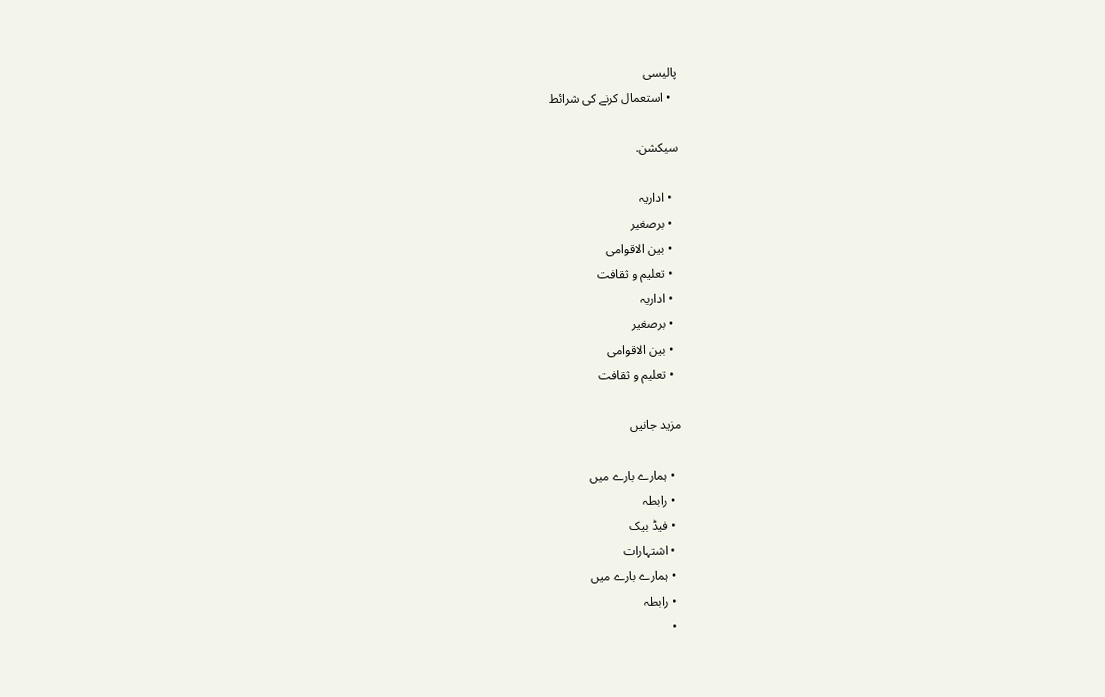پالیسی
  • استعمال کرنے کی شرائط

سیکشن.

  • اداریہ
  • برصغیر
  • بین الاقوامی
  • تعلیم و ثقافت
  • اداریہ
  • برصغیر
  • بین الاقوامی
  • تعلیم و ثقافت

مزید جانیں

  • ہمارے بارے میں
  • رابطہ
  • فیڈ بیک
  • اشتہارات
  • ہمارے بارے میں
  • رابطہ
  •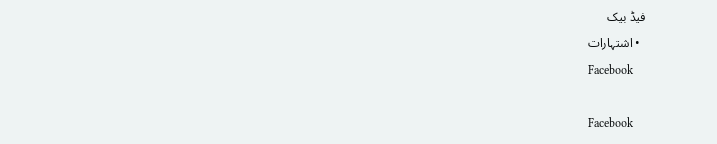فیڈ بیک
  • اشتہارات
Facebook

Facebook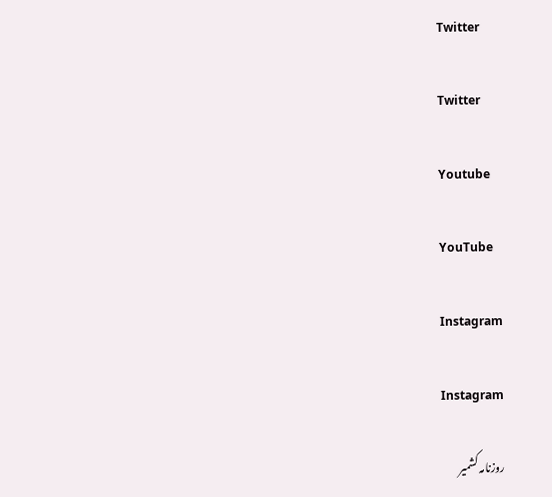Twitter

Twitter

Youtube

YouTube

Instagram

Instagram

روزنامہ کشمیر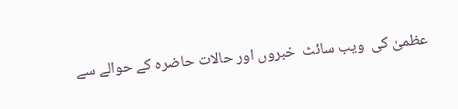عظمیٰ کی  ویب سائٹ  خبروں اور حالات حاضرہ کے حوالے سے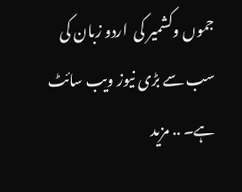جموں وکشمیر کی  اردو زبان کی سب سے بڑی نیوز ویب سائٹ ہے۔ .. مزید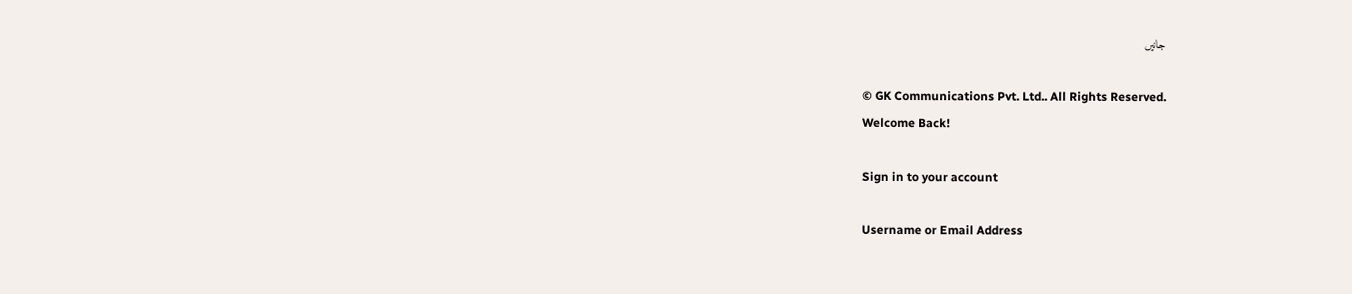جانیں

© GK Communications Pvt. Ltd.. All Rights Reserved.
Welcome Back!

Sign in to your account

Username or Email Address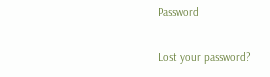Password

Lost your password?